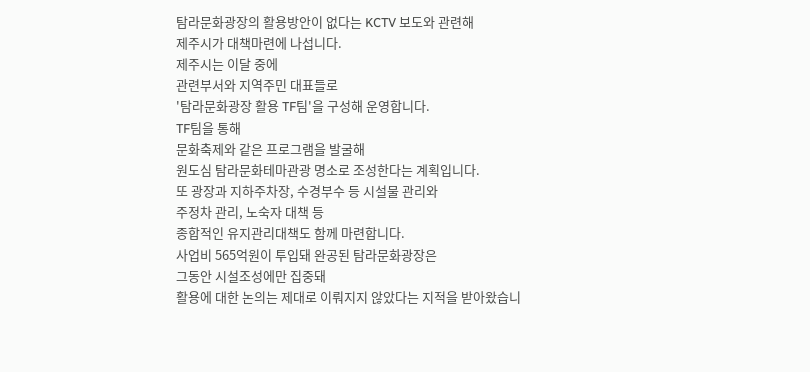탐라문화광장의 활용방안이 없다는 KCTV 보도와 관련해
제주시가 대책마련에 나섭니다.
제주시는 이달 중에
관련부서와 지역주민 대표들로
'탐라문화광장 활용 TF팀'을 구성해 운영합니다.
TF팀을 통해
문화축제와 같은 프로그램을 발굴해
원도심 탐라문화테마관광 명소로 조성한다는 계획입니다.
또 광장과 지하주차장, 수경부수 등 시설물 관리와
주정차 관리, 노숙자 대책 등
종합적인 유지관리대책도 함께 마련합니다.
사업비 565억원이 투입돼 완공된 탐라문화광장은
그동안 시설조성에만 집중돼
활용에 대한 논의는 제대로 이뤄지지 않았다는 지적을 받아왔습니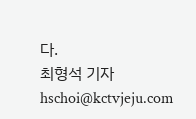다.
최형석 기자
hschoi@kctvjeju.com